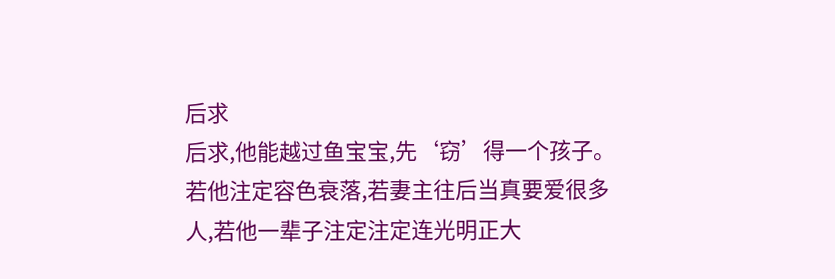后求
后求,他能越过鱼宝宝,先‘窃’得一个孩子。
若他注定容色衰落,若妻主往后当真要爱很多人,若他一辈子注定注定连光明正大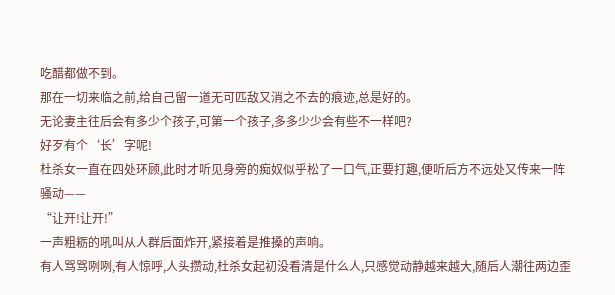吃醋都做不到。
那在一切来临之前,给自己留一道无可匹敌又消之不去的痕迹,总是好的。
无论妻主往后会有多少个孩子,可第一个孩子,多多少少会有些不一样吧?
好歹有个‘长’字呢!
杜杀女一直在四处环顾,此时才听见身旁的痴奴似乎松了一口气,正要打趣,便听后方不远处又传来一阵骚动——
“让开!让开!”
一声粗粝的吼叫从人群后面炸开,紧接着是推搡的声响。
有人骂骂咧咧,有人惊呼,人头攒动,杜杀女起初没看清是什么人,只感觉动静越来越大,随后人潮往两边歪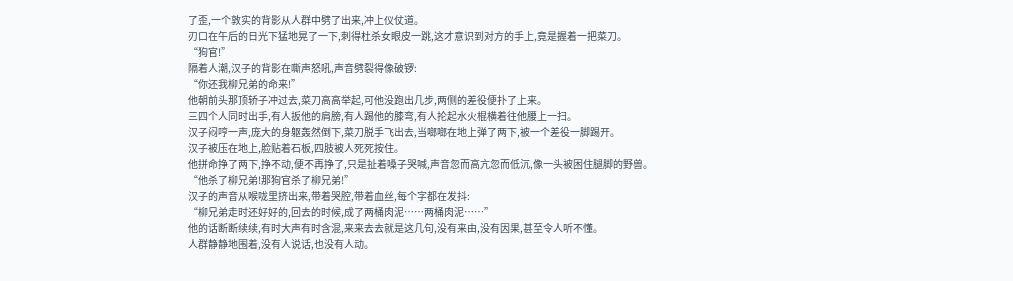了歪,一个敦实的背影从人群中劈了出来,冲上仪仗道。
刃口在午后的日光下猛地晃了一下,刺得杜杀女眼皮一跳,这才意识到对方的手上,竟是握着一把菜刀。
“狗官!”
隔着人潮,汉子的背影在嘶声怒吼,声音劈裂得像破锣:
“你还我柳兄弟的命来!”
他朝前头那顶轿子冲过去,菜刀高高举起,可他没跑出几步,两侧的差役便扑了上来。
三四个人同时出手,有人扳他的肩膀,有人踢他的膝弯,有人抡起水火棍横着往他腰上一扫。
汉子闷哼一声,庞大的身躯轰然倒下,菜刀脱手飞出去,当啷啷在地上弹了两下,被一个差役一脚踢开。
汉子被压在地上,脸贴着石板,四肢被人死死按住。
他拼命挣了两下,挣不动,便不再挣了,只是扯着嗓子哭喊,声音忽而高亢忽而低沉,像一头被困住腿脚的野兽。
“他杀了柳兄弟!那狗官杀了柳兄弟!”
汉子的声音从喉咙里挤出来,带着哭腔,带着血丝,每个字都在发抖:
“柳兄弟走时还好好的,回去的时候,成了两桶肉泥……两桶肉泥……”
他的话断断续续,有时大声有时含混,来来去去就是这几句,没有来由,没有因果,甚至令人听不懂。
人群静静地围着,没有人说话,也没有人动。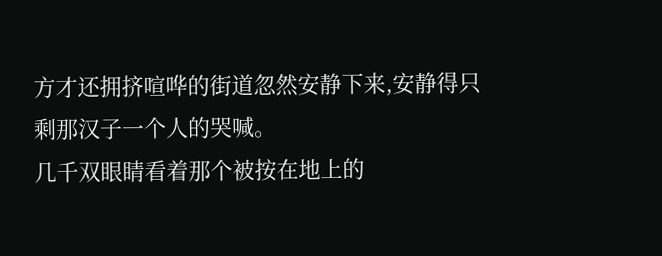方才还拥挤喧哗的街道忽然安静下来,安静得只剩那汉子一个人的哭喊。
几千双眼睛看着那个被按在地上的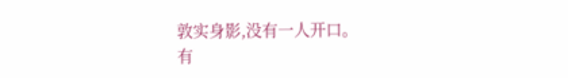敦实身影,没有一人开口。
有